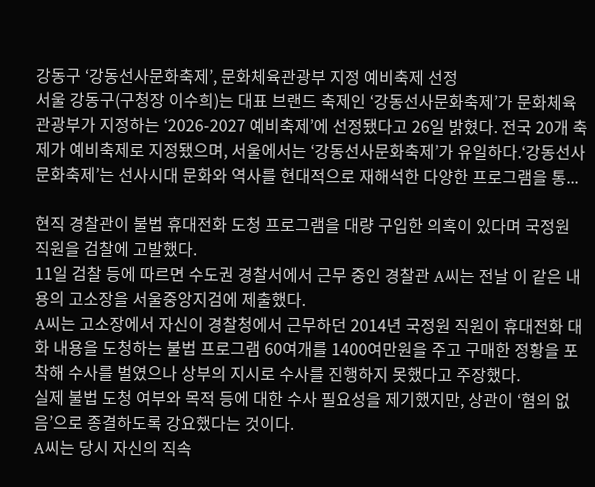강동구 ‘강동선사문화축제’, 문화체육관광부 지정 예비축제 선정
서울 강동구(구청장 이수희)는 대표 브랜드 축제인 ‘강동선사문화축제’가 문화체육관광부가 지정하는 ‘2026-2027 예비축제’에 선정됐다고 26일 밝혔다. 전국 20개 축제가 예비축제로 지정됐으며, 서울에서는 ‘강동선사문화축제’가 유일하다.‘강동선사문화축제’는 선사시대 문화와 역사를 현대적으로 재해석한 다양한 프로그램을 통...

현직 경찰관이 불법 휴대전화 도청 프로그램을 대량 구입한 의혹이 있다며 국정원 직원을 검찰에 고발했다.
11일 검찰 등에 따르면 수도권 경찰서에서 근무 중인 경찰관 A씨는 전날 이 같은 내용의 고소장을 서울중앙지검에 제출했다.
A씨는 고소장에서 자신이 경찰청에서 근무하던 2014년 국정원 직원이 휴대전화 대화 내용을 도청하는 불법 프로그램 60여개를 1400여만원을 주고 구매한 정황을 포착해 수사를 벌였으나 상부의 지시로 수사를 진행하지 못했다고 주장했다.
실제 불법 도청 여부와 목적 등에 대한 수사 필요성을 제기했지만, 상관이 ‘혐의 없음’으로 종결하도록 강요했다는 것이다.
A씨는 당시 자신의 직속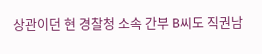상관이던 현 경찰청 소속 간부 B씨도 직권남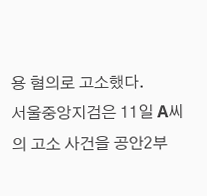용 혐의로 고소했다.
서울중앙지검은 11일 A씨의 고소 사건을 공안2부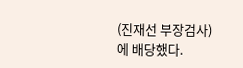(진재선 부장검사)에 배당했다.